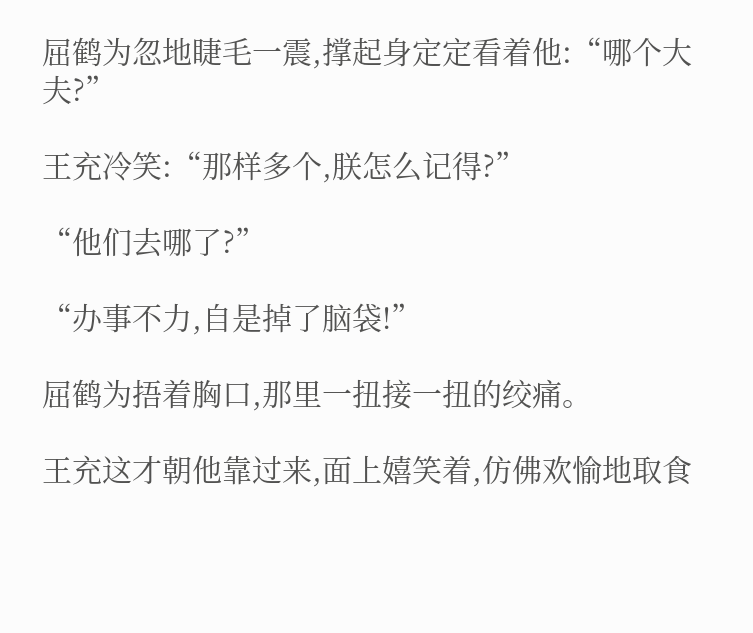屈鹤为忽地睫毛一震,撑起身定定看着他:“哪个大夫?”

王充冷笑:“那样多个,朕怎么记得?”

“他们去哪了?”

“办事不力,自是掉了脑袋!”

屈鹤为捂着胸口,那里一扭接一扭的绞痛。

王充这才朝他靠过来,面上嬉笑着,仿佛欢愉地取食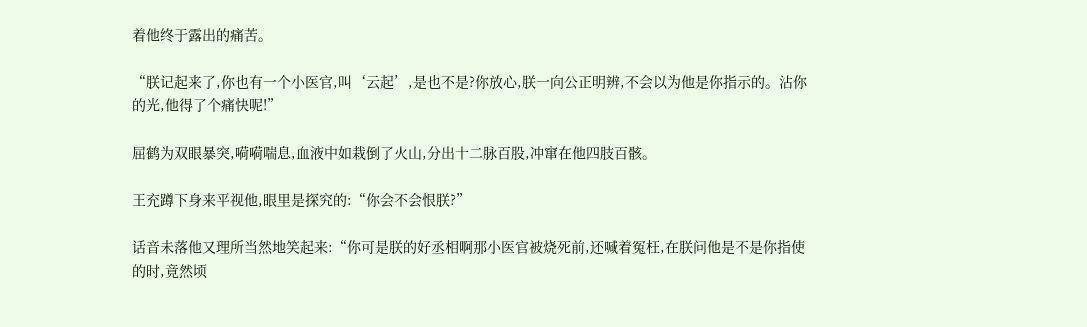着他终于露出的痛苦。

“朕记起来了,你也有一个小医官,叫‘云起’,是也不是?你放心,朕一向公正明辨,不会以为他是你指示的。沾你的光,他得了个痛快呢!”

屈鹤为双眼暴突,嗬嗬喘息,血液中如栽倒了火山,分出十二脉百股,冲窜在他四肢百骸。

王充蹲下身来平视他,眼里是探究的:“你会不会恨朕?”

话音未落他又理所当然地笑起来:“你可是朕的好丞相啊那小医官被烧死前,还喊着冤枉,在朕问他是不是你指使的时,竟然顷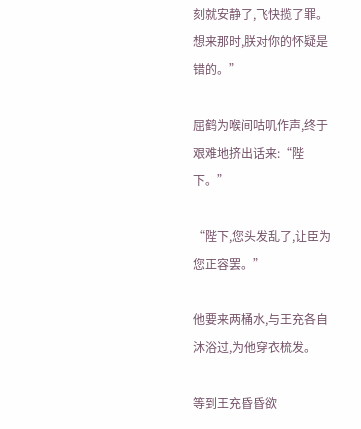刻就安静了,飞快揽了罪。想来那时,朕对你的怀疑是错的。”

屈鹤为喉间咕叽作声,终于艰难地挤出话来:“陛下。”

“陛下,您头发乱了,让臣为您正容罢。”

他要来两桶水,与王充各自沐浴过,为他穿衣梳发。

等到王充昏昏欲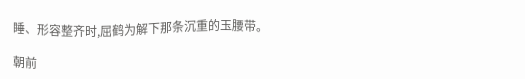睡、形容整齐时,屈鹤为解下那条沉重的玉腰带。

朝前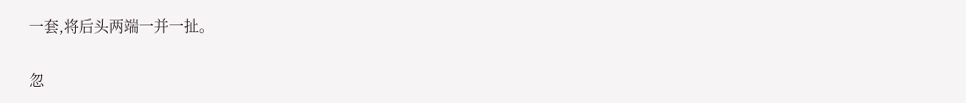一套,将后头两端一并一扯。

忽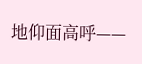地仰面高呼——